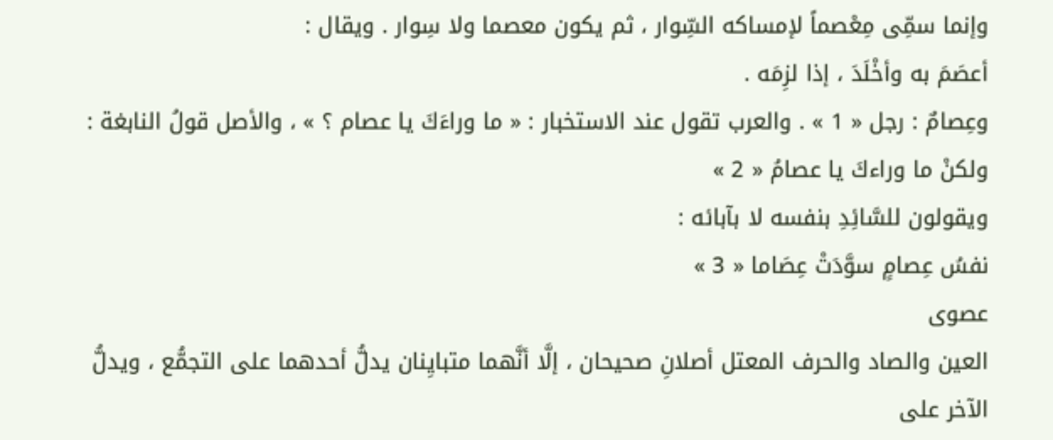وإنما سمِّى مِعْصماً لإمساكه السِّوار ، ثم يكون معصما ولا سِوار . ويقال :
أعصَمَ به وأخْلَدَ ، إذا لزِمَه .
وعِصامٌ : رجل « 1 » . والعرب تقول عند الاستخبار : « ما وراءَكَ يا عصام ؟ » ، والأصل قولُ النابغة :
ولكنْ ما وراءكَ يا عصامُ « 2 »
ويقولون للسَّائِدِ بنفسه لا بآبائه :
نفسُ عِصامٍ سوَّدَتْ عِصَاما « 3 »
عصوى
العين والصاد والحرف المعتل أصلانِ صحيحان ، إلَّا أنَّهما متبايِنان يدلُّ أحدهما على التجمُّع ، ويدلُّ الآخر على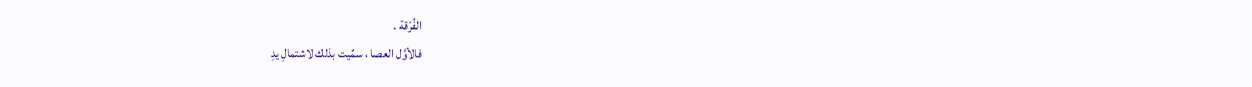الفُرْقة .
فالأوَّل العصا ، سمِّيت بذلك لاشتمالِ يدِ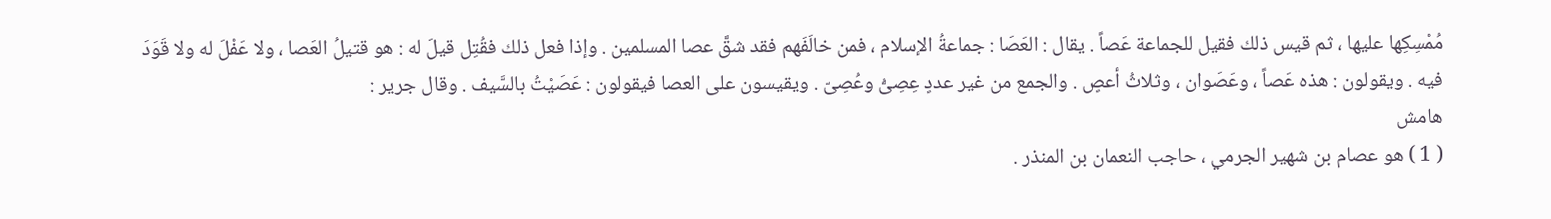مُمْسِكِها عليها ، ثم قيس ذلك فقيل للجماعة عَصاً . يقال : العَصَا : جماعةُ الإسلام ، فمن خالَفَهم فقد شقَّ عصا المسلمين . وإذا فعل ذلك فقُتِل قيلَ له : هو قتيلُ العَصا ، ولا عَفْلَ له ولا قَوَدَ فيه . ويقولون : هذه عَصاً ، وعَصَوان ، وثلاثُ أعصٍ . والجمع من غير عددٍ عِصِىُّ وعُصِىّ . ويقيسون على العصا فيقولون : عَصَيْتُ بالسَّيف . وقال جرير :
هامش
( 1 ) هو عصام بن شهير الجرمي ، حاجب النعمان بن المنذر .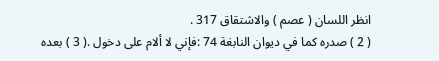انظر اللسان ( عصم ) والاشتقاق 317 .
( 2 ) صدره كما في ديوان النابغة 74 :فإني لا ألام على دخول .( 3 ) بعده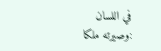في اللسان :وصيرته ملكا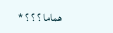هماما ؟ ؟ ؟ *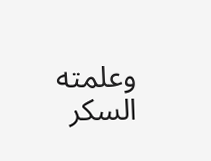وعلمته السكر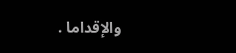والإقداما .